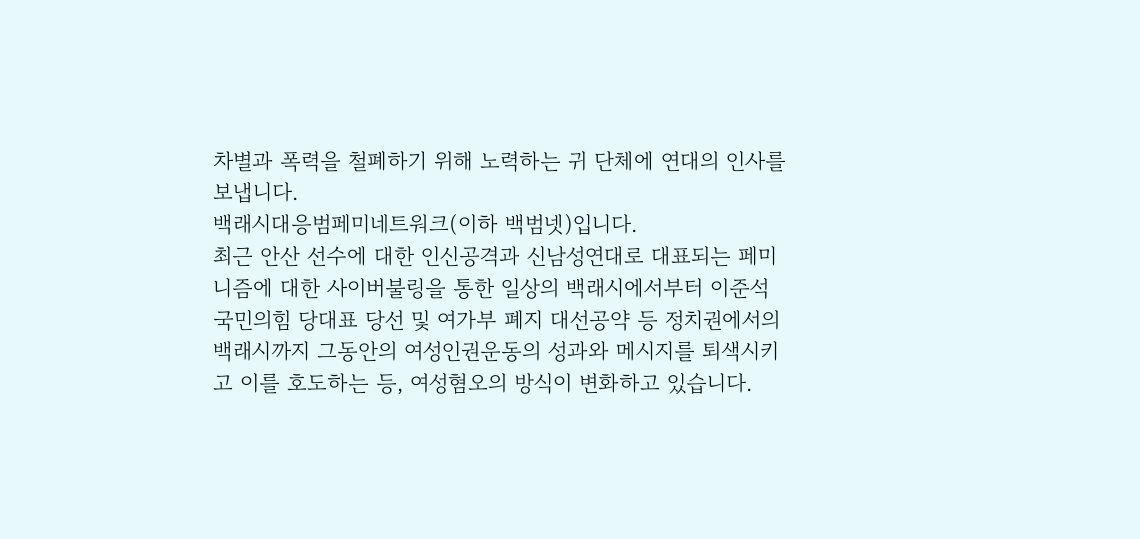차별과 폭력을 철폐하기 위해 노력하는 귀 단체에 연대의 인사를 보냅니다.
백래시대응범페미네트워크(이하 백범넷)입니다.
최근 안산 선수에 대한 인신공격과 신남성연대로 대표되는 페미니즘에 대한 사이버불링을 통한 일상의 백래시에서부터 이준석 국민의힘 당대표 당선 및 여가부 폐지 대선공약 등 정치권에서의 백래시까지 그동안의 여성인권운동의 성과와 메시지를 퇴색시키고 이를 호도하는 등, 여성혐오의 방식이 변화하고 있습니다.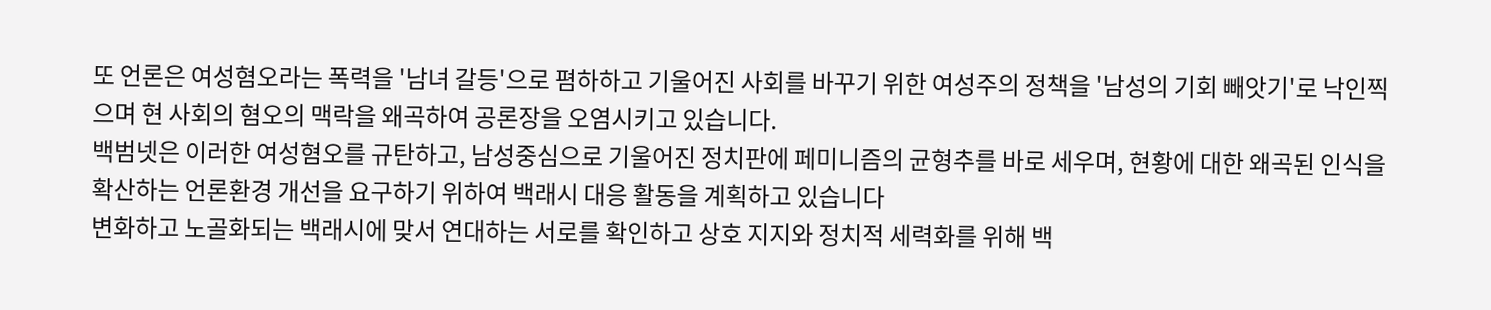또 언론은 여성혐오라는 폭력을 '남녀 갈등'으로 폄하하고 기울어진 사회를 바꾸기 위한 여성주의 정책을 '남성의 기회 빼앗기'로 낙인찍으며 현 사회의 혐오의 맥락을 왜곡하여 공론장을 오염시키고 있습니다.
백범넷은 이러한 여성혐오를 규탄하고, 남성중심으로 기울어진 정치판에 페미니즘의 균형추를 바로 세우며, 현황에 대한 왜곡된 인식을 확산하는 언론환경 개선을 요구하기 위하여 백래시 대응 활동을 계획하고 있습니다
변화하고 노골화되는 백래시에 맞서 연대하는 서로를 확인하고 상호 지지와 정치적 세력화를 위해 백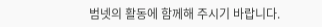범넷의 활동에 함께해 주시기 바랍니다.